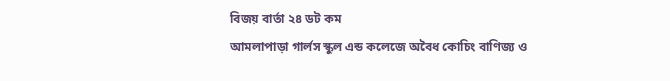বিজয় বার্তা ২৪ ডট কম
আমলাপাড়া গার্লস স্কুল এন্ড কলেজে অবৈধ কোচিং বাণিজ্য ও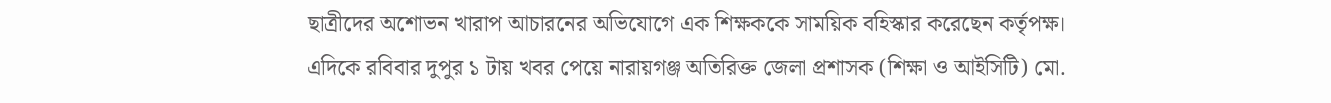ছাত্রীদের অশোভন খারাপ আচারনের অভিযোগে এক শিক্ষককে সাময়িক বহিস্কার করেছেন কর্তৃপক্ষ।
এদিকে রবিবার দুপুর ১ টায় খবর পেয়ে নারায়গঞ্জ অতিরিক্ত জেলা প্রশাসক (শিক্ষা ও আইসিটি) মো.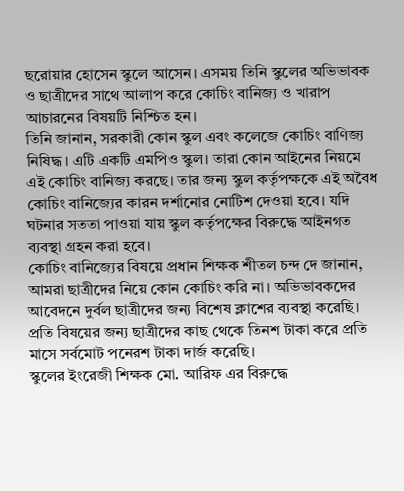ছরোয়ার হোসেন স্কুলে আসেন। এসময় তিনি স্কুলের অভিভাবক ও ছাত্রীদের সাথে আলাপ করে কোচিং বানিজ্য ও খারাপ আচারনের বিষয়টি নিশ্চিত হন।
তিনি জানান, সরকারী কোন স্কুল এবং কলেজে কোচিং বাণিজ্য নিষিদ্ধ। এটি একটি এমপিও স্কুল। তারা কোন আইনের নিয়মে এই কোচিং বানিজ্য করছে। তার জন্য স্কুল কর্তৃপক্ষকে এই অবৈধ কোচিং বানিজ্যের কারন দর্শানোর নোটিশ দেওয়া হবে। যদি ঘটনার সততা পাওয়া যায় স্কুল কর্তৃপক্ষের বিরুদ্ধে আইনগত ব্যবস্থা গ্রহন করা হবে।
কোচিং বানিজ্যের বিষয়ে প্রধান শিক্ষক শীতল চন্দ দে জানান, আমরা ছাত্রীদের নিয়ে কোন কোচিং করি না। অভিভাবকদের আবেদনে দুর্বল ছাত্রীদের জন্য বিশেষ ক্লাশের ব্যবস্থা করেছি। প্রতি বিষয়ের জন্য ছাত্রীদের কাছ থেকে তিনশ টাকা করে প্রতি মাসে সর্বমোট পনেরশ টাকা দার্জ করেছি।
স্কুলের ইংরেজী শিক্ষক মো. আরিফ এর বিরুদ্ধে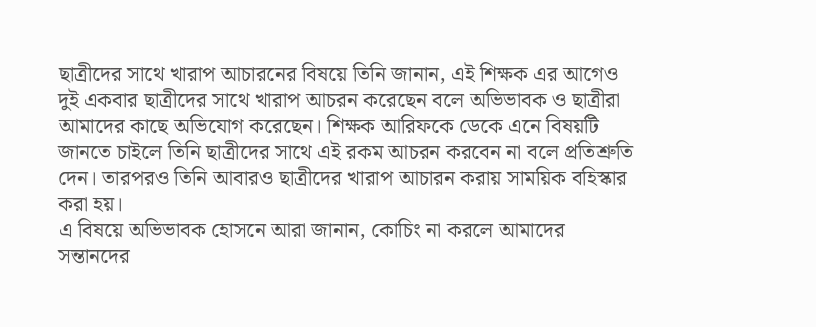ছাত্রীদের সাথে খারাপ আচারনের বিষয়ে তিনি জানান, এই শিক্ষক এর আগেও দুই একবার ছাত্রীদের সাথে খারাপ আচরন করেছেন বলে অভিভাবক ও ছাত্রীরা আমাদের কাছে অভিযোগ করেছেন। শিক্ষক আরিফকে ডেকে এনে বিষয়টি জানতে চাইলে তিনি ছাত্রীদের সাথে এই রকম আচরন করবেন না বলে প্রতিশ্রুতি দেন। তারপরও তিনি আবারও ছাত্রীদের খারাপ আচারন করায় সাময়িক বহিস্কার করা হয়।
এ বিষয়ে অভিভাবক হোসনে আরা জানান, কোচিং না করলে আমাদের সন্তানদের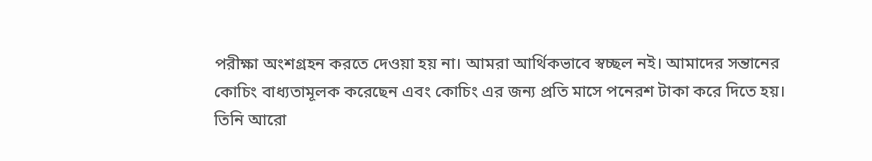পরীক্ষা অংশগ্রহন করতে দেওয়া হয় না। আমরা আর্থিকভাবে স্বচ্ছল নই। আমাদের সন্তানের কোচিং বাধ্যতামূলক করেছেন এবং কোচিং এর জন্য প্রতি মাসে পনেরশ টাকা করে দিতে হয়।
তিনি আরো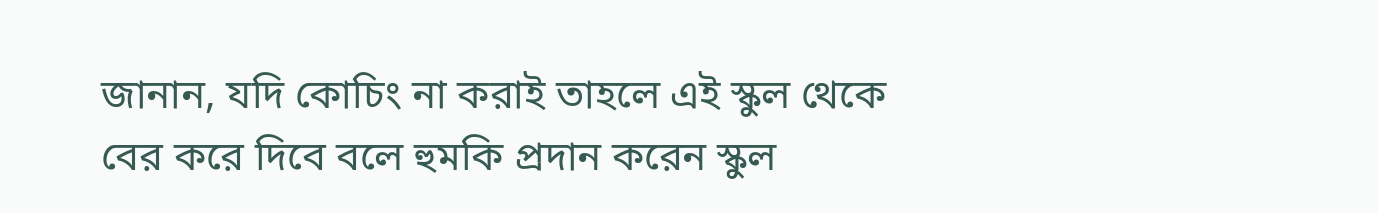জানান, যদি কোচিং না করাই তাহলে এই স্কুল থেকে বের করে দিবে বলে হুমকি প্রদান করেন স্কুল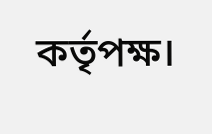কর্তৃপক্ষ।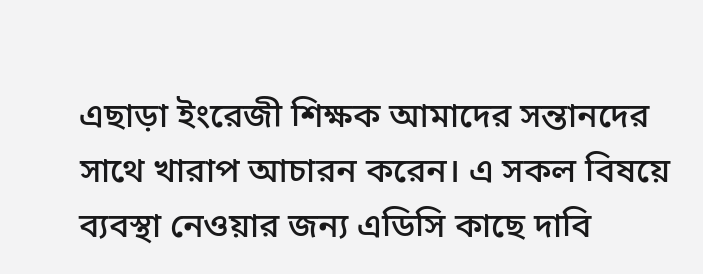এছাড়া ইংরেজী শিক্ষক আমাদের সন্তানদের সাথে খারাপ আচারন করেন। এ সকল বিষয়ে ব্যবস্থা নেওয়ার জন্য এডিসি কাছে দাবি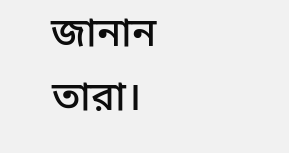জানান তারা।